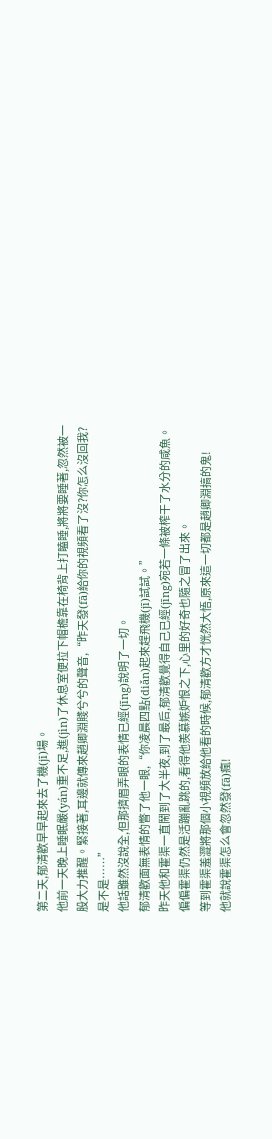第二天,郁清歡早早起來去了機(jī)場。
他前一天晚上睡眠嚴(yán)重不足,進(jìn)了休息室便拉下帽檐靠在椅背上打瞌睡,將將要睡著,忽然被一股大力推醒。緊接著,耳邊就傳來趙卿淵賤兮兮的聲音,“昨天發(fā)給你的視頻看了沒?你怎么沒回我?是不是……”
他話雖然沒說全,但那擠眉弄眼的表情已經(jīng)說明了一切。
郁清歡面無表情的瞥了他一眼,“你凌晨四點(diǎn)起來趕飛機(jī)試試。”
昨天他和霍渠一直鬧到了大半夜,到了最后,郁清歡覺得自己已經(jīng)宛若一條被榨干了水分的咸魚。偏偏霍渠仍然是活蹦亂跳的,看得他羨慕嫉妒恨之下,心里的好奇也隨之冒了出來。
等到霍渠羞澀將那個小視頻放給他看的時候,郁清歡方才恍然大悟,原來這一切都是趙卿淵搞的鬼!
他就說霍渠怎么會忽然發(fā)瘋!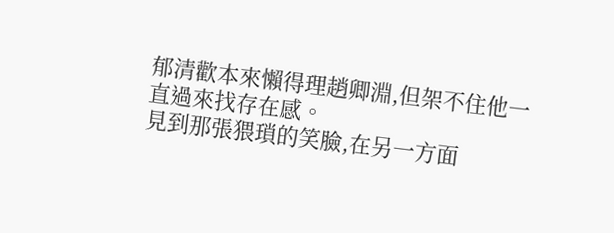郁清歡本來懶得理趙卿淵,但架不住他一直過來找存在感。
見到那張猥瑣的笑臉,在另一方面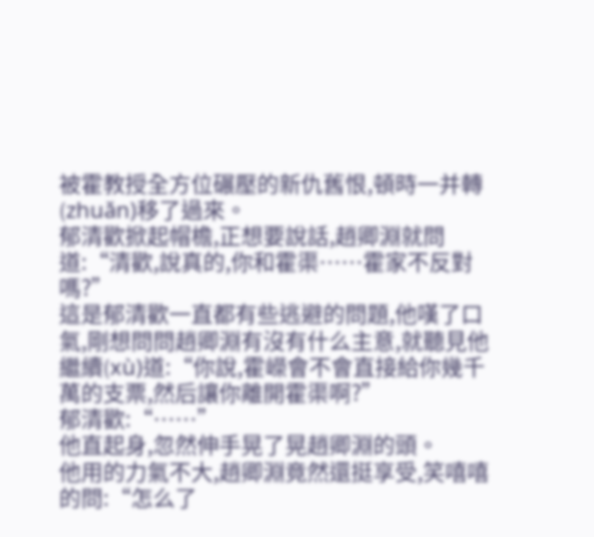被霍教授全方位碾壓的新仇舊恨,頓時一并轉(zhuǎn)移了過來。
郁清歡掀起帽檐,正想要說話,趙卿淵就問道:“清歡,說真的,你和霍渠……霍家不反對嗎?”
這是郁清歡一直都有些逃避的問題,他嘆了口氣,剛想問問趙卿淵有沒有什么主意,就聽見他繼續(xù)道:“你說,霍嶸會不會直接給你幾千萬的支票,然后讓你離開霍渠啊?”
郁清歡:“……”
他直起身,忽然伸手晃了晃趙卿淵的頭。
他用的力氣不大,趙卿淵竟然還挺享受,笑嘻嘻的問:“怎么了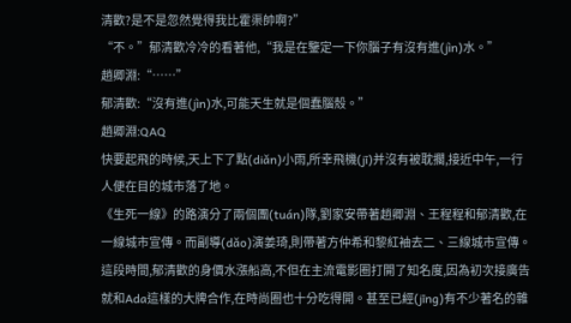清歡?是不是忽然覺得我比霍渠帥啊?”
“不。”郁清歡冷冷的看著他,“我是在鑒定一下你腦子有沒有進(jìn)水。”
趙卿淵:“……”
郁清歡:“沒有進(jìn)水,可能天生就是個蠢腦殼。”
趙卿淵:QAQ
快要起飛的時候,天上下了點(diǎn)小雨,所幸飛機(jī)并沒有被耽擱,接近中午,一行人便在目的城市落了地。
《生死一線》的路演分了兩個團(tuán)隊,劉家安帶著趙卿淵、王程程和郁清歡,在一線城市宣傳。而副導(dǎo)演姜琦,則帶著方仲希和黎紅袖去二、三線城市宣傳。
這段時間,郁清歡的身價水漲船高,不但在主流電影圈打開了知名度,因為初次接廣告就和Ada這樣的大牌合作,在時尚圈也十分吃得開。甚至已經(jīng)有不少著名的雜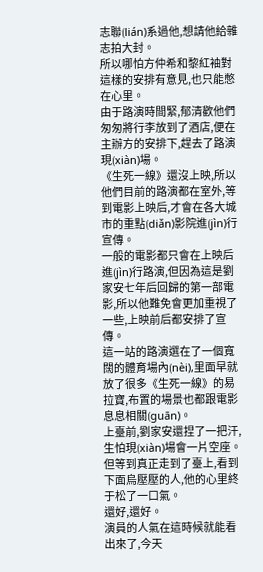志聯(lián)系過他,想請他給雜志拍大封。
所以哪怕方仲希和黎紅袖對這樣的安排有意見,也只能憋在心里。
由于路演時間緊,郁清歡他們匆匆將行李放到了酒店,便在主辦方的安排下,趕去了路演現(xiàn)場。
《生死一線》還沒上映,所以他們目前的路演都在室外,等到電影上映后,才會在各大城市的重點(diǎn)影院進(jìn)行宣傳。
一般的電影都只會在上映后進(jìn)行路演,但因為這是劉家安七年后回歸的第一部電影,所以他難免會更加重視了一些,上映前后都安排了宣傳。
這一站的路演選在了一個寬闊的體育場內(nèi),里面早就放了很多《生死一線》的易拉寶,布置的場景也都跟電影息息相關(guān)。
上臺前,劉家安還捏了一把汗,生怕現(xiàn)場會一片空座。但等到真正走到了臺上,看到下面烏壓壓的人,他的心里終于松了一口氣。
還好,還好。
演員的人氣在這時候就能看出來了,今天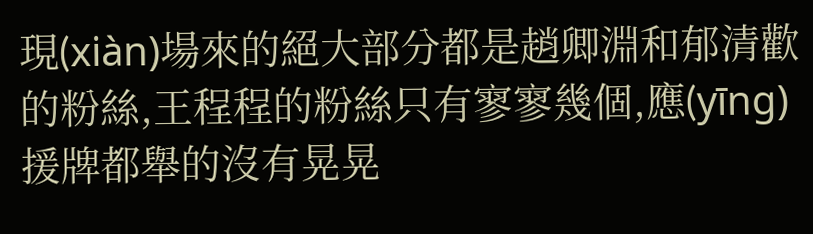現(xiàn)場來的絕大部分都是趙卿淵和郁清歡的粉絲,王程程的粉絲只有寥寥幾個,應(yīng)援牌都舉的沒有晃晃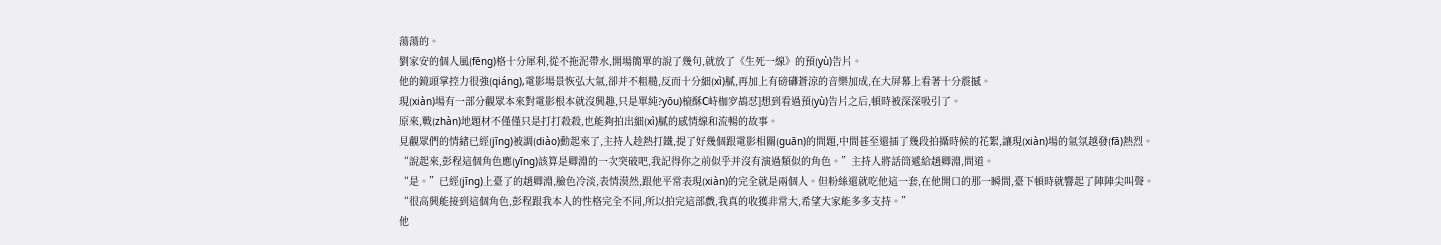蕩蕩的。
劉家安的個人風(fēng)格十分犀利,從不拖泥帶水,開場簡單的說了幾句,就放了《生死一線》的預(yù)告片。
他的鏡頭掌控力很強(qiáng),電影場景恢弘大氣,卻并不粗糙,反而十分細(xì)膩,再加上有磅礴蒼涼的音樂加成,在大屏幕上看著十分震撼。
現(xiàn)場有一部分觀眾本來對電影根本就沒興趣,只是單純?yōu)榱酥С峙枷穸鴣怼]想到看過預(yù)告片之后,頓時被深深吸引了。
原來,戰(zhàn)地題材不僅僅只是打打殺殺,也能夠拍出細(xì)膩的感情線和流暢的故事。
見觀眾們的情緒已經(jīng)被調(diào)動起來了,主持人趁熱打鐵,提了好幾個跟電影相關(guān)的問題,中間甚至還插了幾段拍攝時候的花絮,讓現(xiàn)場的氣氛越發(fā)熱烈。
“說起來,彭程這個角色應(yīng)該算是卿淵的一次突破吧,我記得你之前似乎并沒有演過類似的角色。”主持人將話筒遞給趙卿淵,問道。
“是。”已經(jīng)上臺了的趙卿淵,臉色冷淡,表情漠然,跟他平常表現(xiàn)的完全就是兩個人。但粉絲還就吃他這一套,在他開口的那一瞬間,臺下頓時就響起了陣陣尖叫聲。
“很高興能接到這個角色,彭程跟我本人的性格完全不同,所以拍完這部戲,我真的收獲非常大,希望大家能多多支持。”
他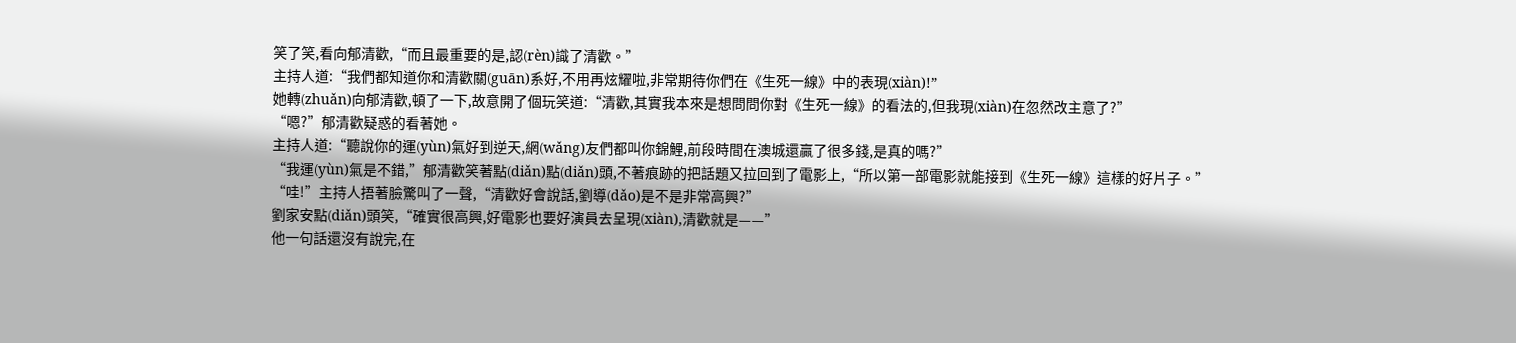笑了笑,看向郁清歡,“而且最重要的是,認(rèn)識了清歡。”
主持人道:“我們都知道你和清歡關(guān)系好,不用再炫耀啦,非常期待你們在《生死一線》中的表現(xiàn)!”
她轉(zhuǎn)向郁清歡,頓了一下,故意開了個玩笑道:“清歡,其實我本來是想問問你對《生死一線》的看法的,但我現(xiàn)在忽然改主意了?”
“嗯?”郁清歡疑惑的看著她。
主持人道:“聽說你的運(yùn)氣好到逆天,網(wǎng)友們都叫你錦鯉,前段時間在澳城還贏了很多錢,是真的嗎?”
“我運(yùn)氣是不錯,”郁清歡笑著點(diǎn)點(diǎn)頭,不著痕跡的把話題又拉回到了電影上,“所以第一部電影就能接到《生死一線》這樣的好片子。”
“哇!”主持人捂著臉驚叫了一聲,“清歡好會說話,劉導(dǎo)是不是非常高興?”
劉家安點(diǎn)頭笑,“確實很高興,好電影也要好演員去呈現(xiàn),清歡就是——”
他一句話還沒有說完,在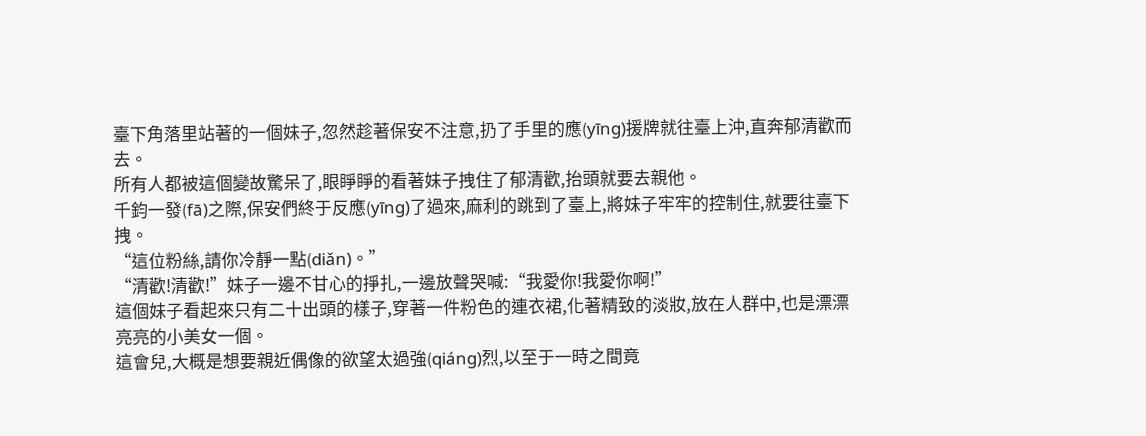臺下角落里站著的一個妹子,忽然趁著保安不注意,扔了手里的應(yīng)援牌就往臺上沖,直奔郁清歡而去。
所有人都被這個變故驚呆了,眼睜睜的看著妹子拽住了郁清歡,抬頭就要去親他。
千鈞一發(fā)之際,保安們終于反應(yīng)了過來,麻利的跳到了臺上,將妹子牢牢的控制住,就要往臺下拽。
“這位粉絲,請你冷靜一點(diǎn)。”
“清歡!清歡!”妹子一邊不甘心的掙扎,一邊放聲哭喊:“我愛你!我愛你啊!”
這個妹子看起來只有二十出頭的樣子,穿著一件粉色的連衣裙,化著精致的淡妝,放在人群中,也是漂漂亮亮的小美女一個。
這會兒,大概是想要親近偶像的欲望太過強(qiáng)烈,以至于一時之間竟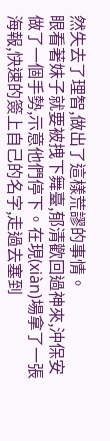然失去了理智,做出了這樣荒謬的事情。
眼看著妹子就要被拽下舞臺,郁清歡回過神來,沖保安做了一個手勢,示意他們停下。在現(xiàn)場拿了一張海報,快速的簽上自己的名字,走過去塞到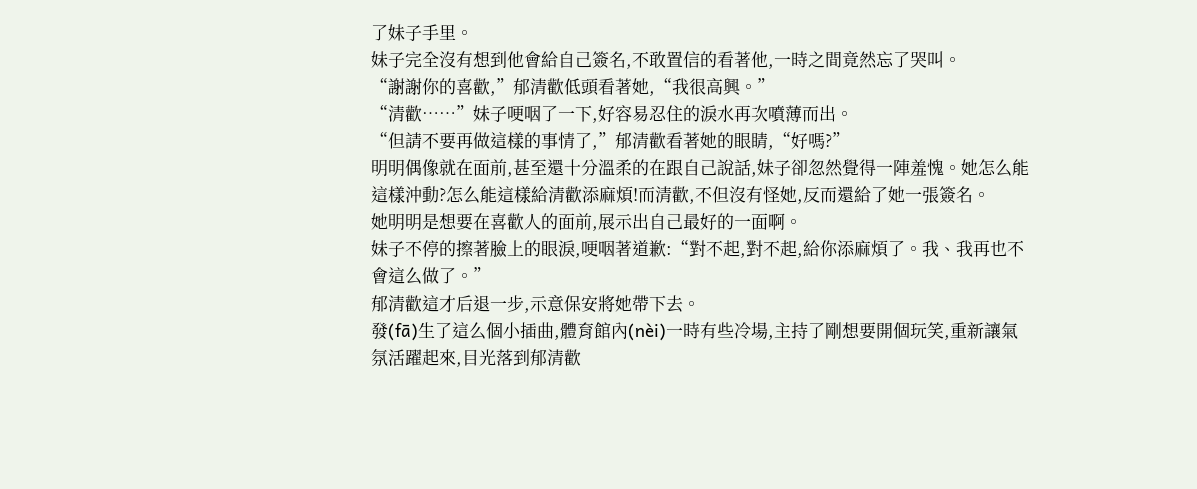了妹子手里。
妹子完全沒有想到他會給自己簽名,不敢置信的看著他,一時之間竟然忘了哭叫。
“謝謝你的喜歡,”郁清歡低頭看著她,“我很高興。”
“清歡……”妹子哽咽了一下,好容易忍住的淚水再次噴薄而出。
“但請不要再做這樣的事情了,”郁清歡看著她的眼睛,“好嗎?”
明明偶像就在面前,甚至還十分溫柔的在跟自己說話,妹子卻忽然覺得一陣羞愧。她怎么能這樣沖動?怎么能這樣給清歡添麻煩!而清歡,不但沒有怪她,反而還給了她一張簽名。
她明明是想要在喜歡人的面前,展示出自己最好的一面啊。
妹子不停的擦著臉上的眼淚,哽咽著道歉:“對不起,對不起,給你添麻煩了。我、我再也不會這么做了。”
郁清歡這才后退一步,示意保安將她帶下去。
發(fā)生了這么個小插曲,體育館內(nèi)一時有些冷場,主持了剛想要開個玩笑,重新讓氣氛活躍起來,目光落到郁清歡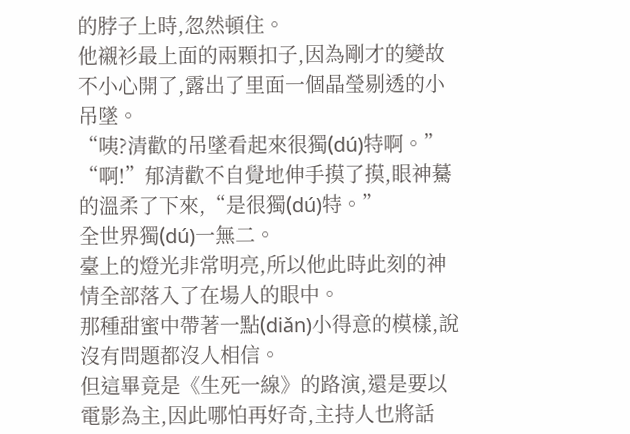的脖子上時,忽然頓住。
他襯衫最上面的兩顆扣子,因為剛才的變故不小心開了,露出了里面一個晶瑩剔透的小吊墜。
“咦?清歡的吊墜看起來很獨(dú)特啊。”
“啊!”郁清歡不自覺地伸手摸了摸,眼神驀的溫柔了下來,“是很獨(dú)特。”
全世界獨(dú)一無二。
臺上的燈光非常明亮,所以他此時此刻的神情全部落入了在場人的眼中。
那種甜蜜中帶著一點(diǎn)小得意的模樣,說沒有問題都沒人相信。
但這畢竟是《生死一線》的路演,還是要以電影為主,因此哪怕再好奇,主持人也將話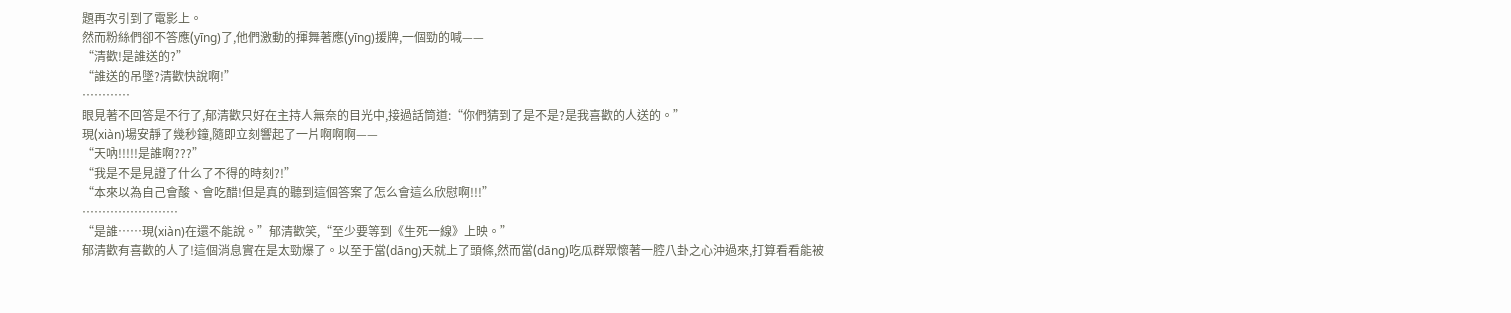題再次引到了電影上。
然而粉絲們卻不答應(yīng)了,他們激動的揮舞著應(yīng)援牌,一個勁的喊——
“清歡!是誰送的?”
“誰送的吊墜?清歡快說啊!”
…………
眼見著不回答是不行了,郁清歡只好在主持人無奈的目光中,接過話筒道:“你們猜到了是不是?是我喜歡的人送的。”
現(xiàn)場安靜了幾秒鐘,隨即立刻響起了一片啊啊啊——
“天吶!!!!!是誰啊???”
“我是不是見證了什么了不得的時刻?!”
“本來以為自己會酸、會吃醋!但是真的聽到這個答案了怎么會這么欣慰啊!!!”
……………………
“是誰……現(xiàn)在還不能說。”郁清歡笑,“至少要等到《生死一線》上映。”
郁清歡有喜歡的人了!這個消息實在是太勁爆了。以至于當(dāng)天就上了頭條,然而當(dāng)吃瓜群眾懷著一腔八卦之心沖過來,打算看看能被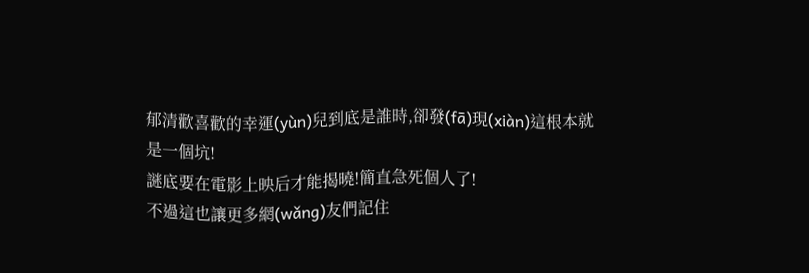郁清歡喜歡的幸運(yùn)兒到底是誰時,卻發(fā)現(xiàn)這根本就是一個坑!
謎底要在電影上映后才能揭曉!簡直急死個人了!
不過這也讓更多網(wǎng)友們記住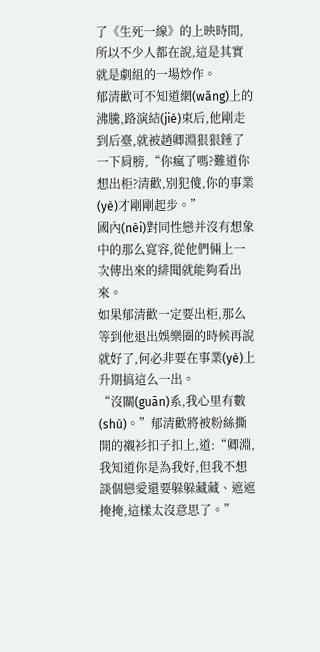了《生死一線》的上映時間,所以不少人都在說,這是其實就是劇組的一場炒作。
郁清歡可不知道網(wǎng)上的沸騰,路演結(jié)束后,他剛走到后臺,就被趙卿淵狠狠錘了一下肩膀,“你瘋了嗎?難道你想出柜?清歡,別犯傻,你的事業(yè)才剛剛起步。”
國內(nèi)對同性戀并沒有想象中的那么寬容,從他們倆上一次傳出來的緋聞就能夠看出來。
如果郁清歡一定要出柜,那么等到他退出娛樂圈的時候再說就好了,何必非要在事業(yè)上升期搞這么一出。
“沒關(guān)系,我心里有數(shù)。”郁清歡將被粉絲撕開的襯衫扣子扣上,道:“卿淵,我知道你是為我好,但我不想談個戀愛還要躲躲藏藏、遮遮掩掩,這樣太沒意思了。”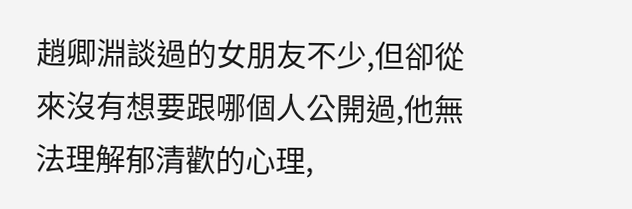趙卿淵談過的女朋友不少,但卻從來沒有想要跟哪個人公開過,他無法理解郁清歡的心理,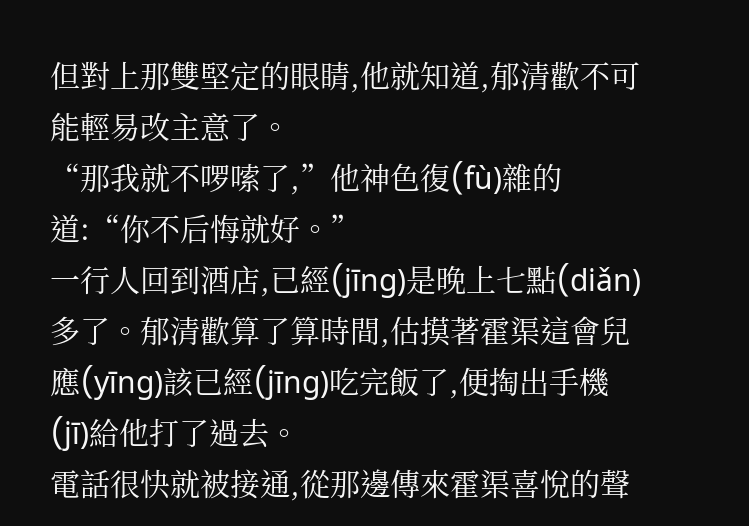但對上那雙堅定的眼睛,他就知道,郁清歡不可能輕易改主意了。
“那我就不啰嗦了,”他神色復(fù)雜的道:“你不后悔就好。”
一行人回到酒店,已經(jīng)是晚上七點(diǎn)多了。郁清歡算了算時間,估摸著霍渠這會兒應(yīng)該已經(jīng)吃完飯了,便掏出手機(jī)給他打了過去。
電話很快就被接通,從那邊傳來霍渠喜悅的聲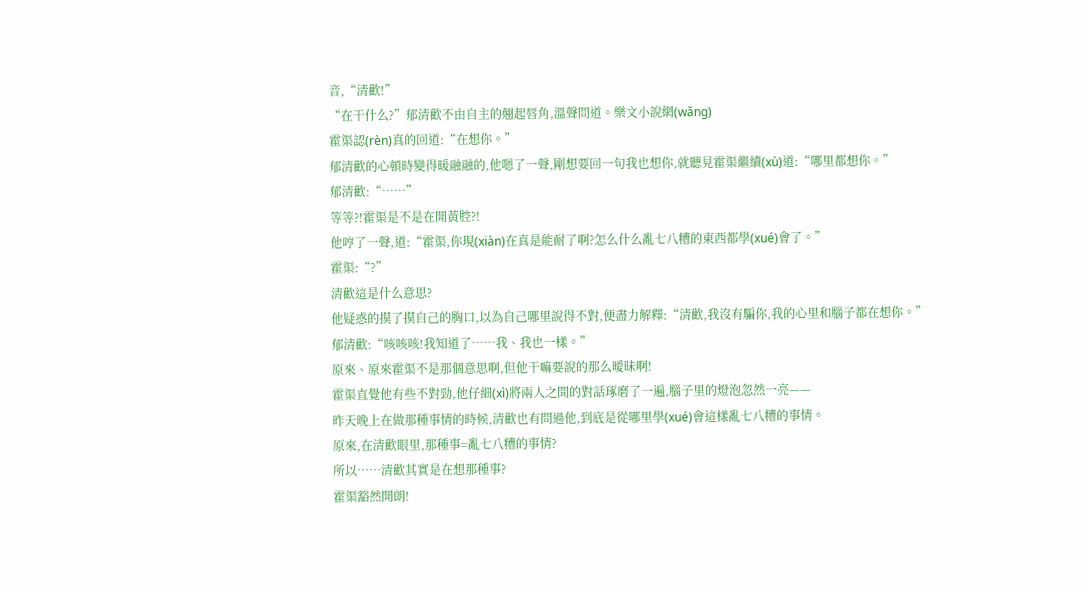音,“清歡!”
“在干什么?”郁清歡不由自主的翹起唇角,溫聲問道。樂文小說網(wǎng)
霍渠認(rèn)真的回道:“在想你。”
郁清歡的心頓時變得暖融融的,他嗯了一聲,剛想要回一句我也想你,就聽見霍渠繼續(xù)道:“哪里都想你。”
郁清歡:“……”
等等?!霍渠是不是在開黃腔?!
他哼了一聲,道:“霍渠,你現(xiàn)在真是能耐了啊?怎么什么亂七八糟的東西都學(xué)會了。”
霍渠:“?”
清歡這是什么意思?
他疑惑的摸了摸自己的胸口,以為自己哪里說得不對,便盡力解釋:“清歡,我沒有騙你,我的心里和腦子都在想你。”
郁清歡:“咳咳咳!我知道了……我、我也一樣。”
原來、原來霍渠不是那個意思啊,但他干嘛要說的那么曖昧啊!
霍渠直覺他有些不對勁,他仔細(xì)將兩人之間的對話琢磨了一遍,腦子里的燈泡忽然一亮——
昨天晚上在做那種事情的時候,清歡也有問過他,到底是從哪里學(xué)會這樣亂七八糟的事情。
原來,在清歡眼里,那種事=亂七八糟的事情?
所以……清歡其實是在想那種事?
霍渠豁然開朗!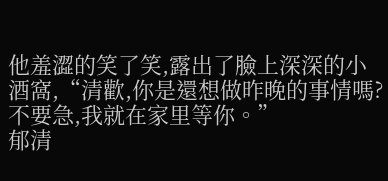他羞澀的笑了笑,露出了臉上深深的小酒窩,“清歡,你是還想做昨晚的事情嗎?不要急,我就在家里等你。”
郁清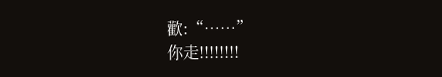歡:“……”
你走!!!!!!!!